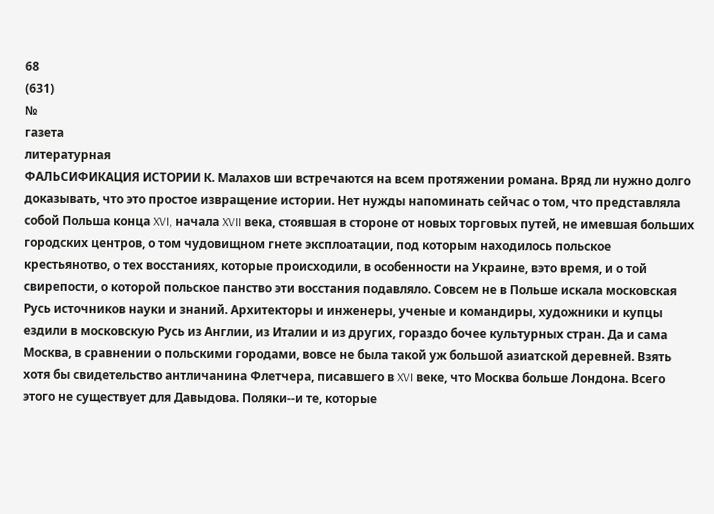68
(631)
№
газета
литературная
ФАЛЬСИФИКАЦИЯ ИСТОРИИ К. Малахов ши встречаются на всем протяжении романа. Вряд ли нужно долго доказывать, что это простое извращение истории. Нет нужды напоминать сейчас о том, что представляла собой Польша конца XVI, начала XVII века, стоявшая в стороне от новых торговых путей, не имевшая больших городских центров, о том чудовищном гнете эксплоатации, под которым находилось польское крестьянотво, о тех восстаниях, которые происходили, в особенности на Украине, вэто время, и о той свирепости, о которой польское панство эти восстания подавляло. Совсем не в Польше искала московская Русь источников науки и знаний. Архитекторы и инженеры, ученые и командиры, художники и купцы ездили в московскую Русь из Англии, из Италии и из других, гораздо бочее культурных стран. Да и сама Москва, в сравнении о польскими городами, вовсе не была такой уж большой азиатской деревней. Взять хотя бы свидетельство антличанина Флетчера, писавшего в XVI веке, что Москва больше Лондона. Всего этого не существует для Давыдова. Поляки--и те, которые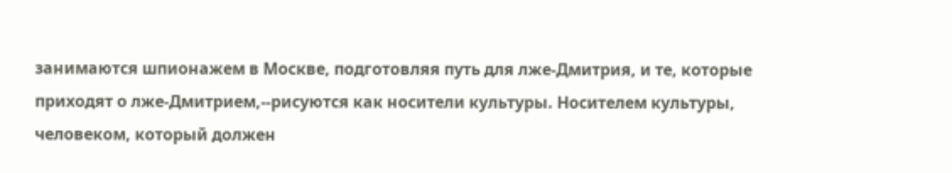занимаются шпионажем в Москве, подготовляя путь для лже-Дмитрия, и те, которые приходят о лже-Дмитрием,--рисуются как носители культуры. Носителем культуры, человеком, который должен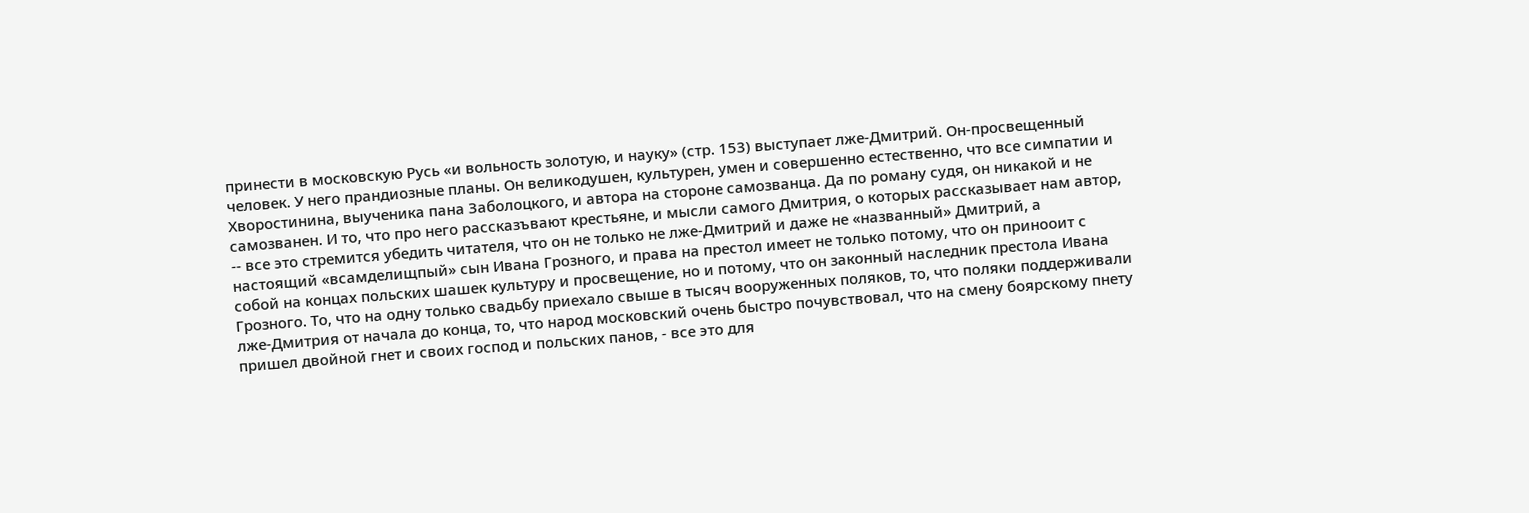принести в московскую Русь «и вольность золотую, и науку» (стр. 153) выступает лже-Дмитрий. Он-просвещенный человек. У него прандиозные планы. Он великодушен, культурен, умен и совершенно естественно, что все симпатии и Хворостинина, выученика пана Заболоцкого, и автора на стороне самозванца. Да по роману судя, он никакой и не самозванен. И то, что про него рассказъвают крестьяне, и мысли самого Дмитрия, о которых рассказывает нам автор, -- все это стремится убедить читателя, что он не только не лже-Дмитрий и даже не «названный» Дмитрий, а настоящий «всамделищпый» сын Ивана Грозного, и права на престол имеет не только потому, что он принооит с собой на концах польских шашек культуру и просвещение, но и потому, что он законный наследник престола Ивана Грозного. То, что на одну только свадьбу приехало свыше в тысяч вооруженных поляков, то, что поляки поддерживали лже-Дмитрия от начала до конца, то, что народ московский очень быстро почувствовал, что на смену боярскому пнету пришел двойной гнет и своих господ и польских панов, - все это для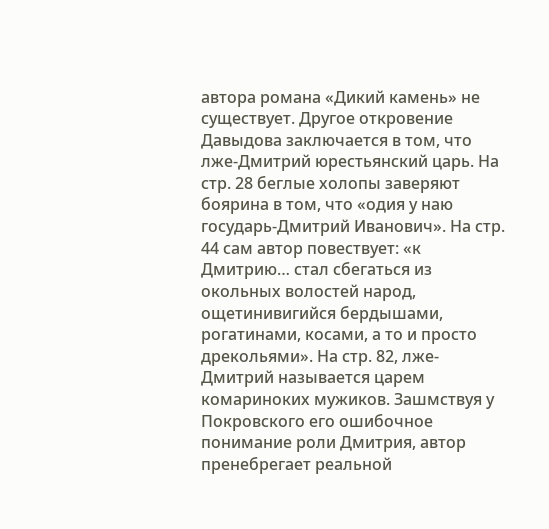автора романа «Дикий камень» не существует. Другое откровение Давыдова заключается в том, что лже-Дмитрий юрестьянский царь. На стр. 28 беглые холопы заверяют боярина в том, что «одия у наю государь-Дмитрий Иванович». На стр. 44 сам автор повествует: «к Дмитрию… стал сбегаться из окольных волостей народ, ощетинивигийся бердышами, рогатинами, косами, а то и просто дрекольями». На стр. 82, лже-Дмитрий называется царем комариноких мужиков. Зашмствуя у Покровского его ошибочное понимание роли Дмитрия, автор пренебрегает реальной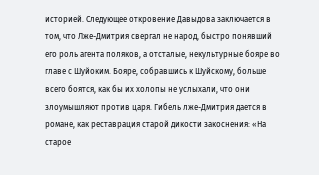историей. Следующее откровение Давыдова заключается в том, что Лже-Дмитрия свергал не народ, быстро понявший его роль агента поляков, а отсталые, некультурные бояре во главе с Шуйоким. Бояре, собравшись к Шуйскому, больше всего боятся, как бы их холопы не услыхали, что они злоумышляют против царя. Гибель лже-Дмитрия дается в романе, как реставрация старой дикости закоснения: «На старое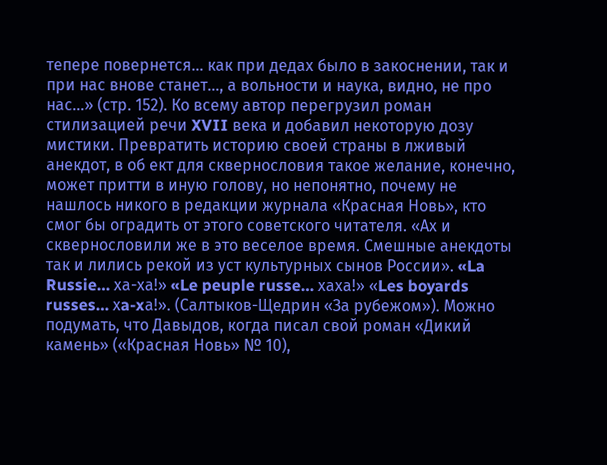тепере повернется… как при дедах было в закоснении, так и при нас внове станет…, а вольности и наука, видно, не про нас…» (стр. 152). Ко всему автор перегрузил роман стилизацией речи XVII века и добавил некоторую дозу мистики. Превратить историю своей страны в лживый анекдот, в об ект для сквернословия такое желание, конечно, может притти в иную голову, но непонятно, почему не нашлось никого в редакции журнала «Красная Новь», кто смог бы оградить от этого советского читателя. «Ах и сквернословили же в это веселое время. Смешные анекдоты так и лились рекой из уст культурных сынов России». «La Russie… ха-ха!» «Le peuple russe… хаxa!» «Les boyards russes… хa-xа!». (Салтыков-Щедрин «За рубежом»). Можно подумать, что Давыдов, когда писал свой роман «Дикий камень» («Красная Новь» № 10),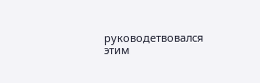руководетвовался этим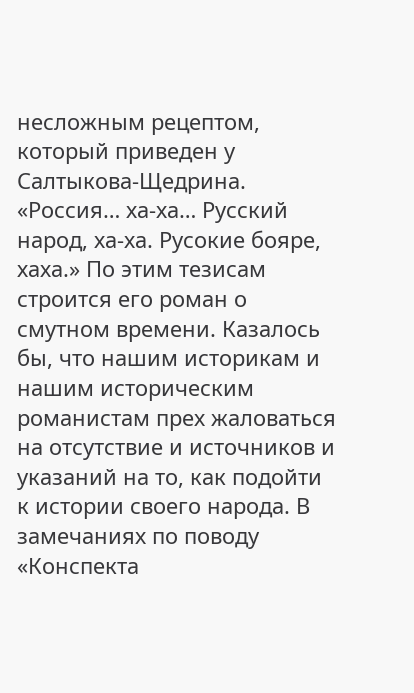несложным рецептом, который приведен у Салтыкова-Щедрина. «Россия… ха-ха… Русский народ, ха-ха. Русокие бояре, хаха.» По этим тезисам строится его роман о смутном времени. Казалось бы, что нашим историкам и нашим историческим романистам прех жаловаться на отсутствие и источников и указаний на то, как подойти к истории своего народа. В замечаниях по поводу «Конспекта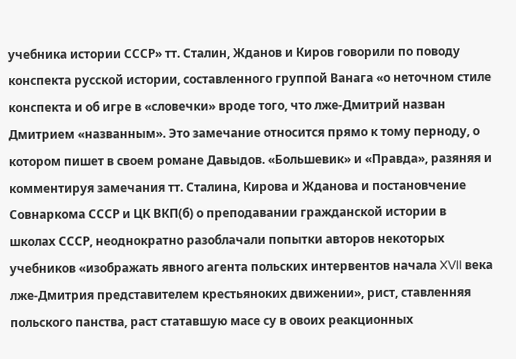учебника истории СССР» тт. Сталин, Жданов и Киров говорили по поводу конспекта русской истории, составленного группой Ванага «о неточном стиле конспекта и об игре в «словечки» вроде того, что лже-Дмитрий назван Дмитрием «названным». Это замечание относится прямо к тому перноду, о котором пишет в своем романе Давыдов. «Большевик» и «Правда», разяняя и комментируя замечания тт. Сталина, Кирова и Жданова и постановчение Совнаркома СССР и ЦК ВКП(б) о преподавании гражданской истории в школах СССР, неоднократно разоблачали попытки авторов некоторых учебников «изображать явного агента польских интервентов начала XVII века лже-Дмитрия представителем крестьяноких движении», рист, ставленняя польского панства, раст статавшую масе су в овоих реакционных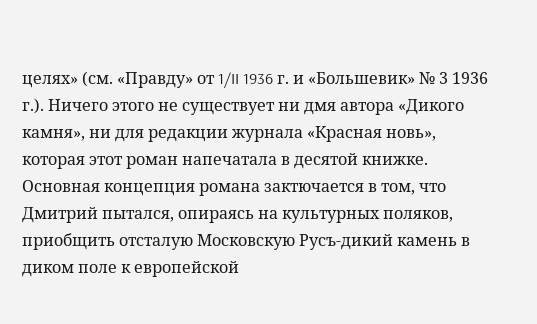целях» (см. «Правду» от 1/II 1936 г. и «Большевик» № 3 1936 г.). Ничего этого не существует ни дмя автора «Дикого камня», ни для редакции журнала «Красная новь», которая этот роман напечатала в десятой книжке. Основная концепция романа зактючается в том, что Дмитрий пытался, опираясь на культурных поляков, приобщить отсталую Московскую Русъ-дикий камень в диком поле к европейской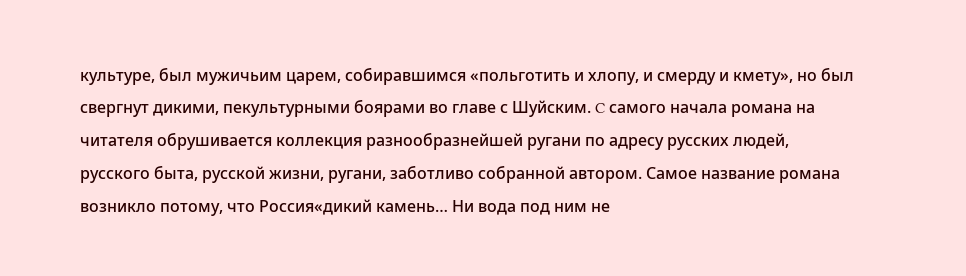культуре, был мужичьим царем, собиравшимся «польготить и хлопу, и смерду и кмету», но был свергнут дикими, пекультурными боярами во главе с Шуйским. C самого начала романа на читателя обрушивается коллекция разнообразнейшей ругани по адресу русских людей, русского быта, русской жизни, ругани, заботливо собранной автором. Самое название романа возникло потому, что Россия«дикий камень… Ни вода под ним не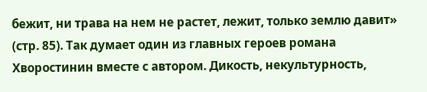бежит, ни трава на нем не растет, лежит, только землю давит» (стр. 85). Так думает один из главных героев романа Хворостинин вместе с автором. Дикость, некультурность,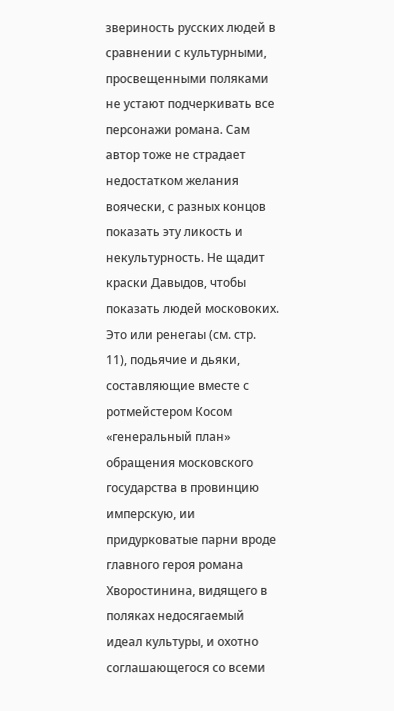звериность русских людей в сравнении с культурными, просвещенными поляками не устают подчеркивать все персонажи романа. Сам автор тоже не страдает недостатком желания воячески, с разных концов показать эту ликость и некультурность. Не щадит краски Давыдов, чтобы показать людей московоких. Это или ренегаы (см. стр. 11), подьячие и дьяки, составляющие вместе с ротмейстером Косом «генеральный план» обращения московского государства в провинцию имперскую, ии придурковатые парни вроде главного героя романа Хворостинина, видящего в поляках недосягаемый идеал культуры, и охотно соглашающегося со всеми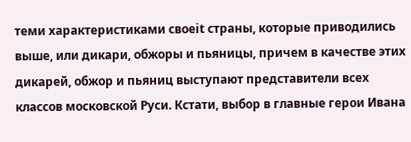теми характеристиками своеit страны, которые приводились выше, или дикари, обжоры и пьяницы, причем в качестве этих дикарей, обжор и пьяниц выступают представители всех классов московской Руси. Кстати, выбор в главные герои Ивана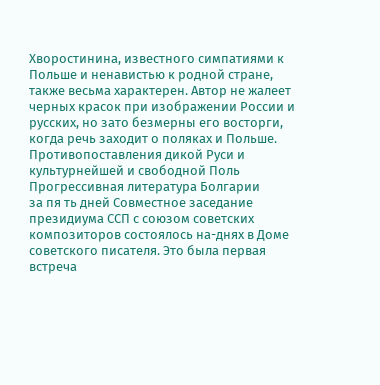Хворостинина, известного симпатиями к Польше и ненавистью к родной стране, также весьма характерен. Автор не жалеет черных красок при изображении России и русских, но зато безмерны его восторги, когда речь заходит о поляках и Польше. Противопоставления дикой Руси и культурнейшей и свободной Поль
Прогрессивная литература Болгарии
за пя ть дней Совместное заседание президиума ССП с союзом советских композиторов состоялось на-днях в Доме советского писателя. Это была первая встреча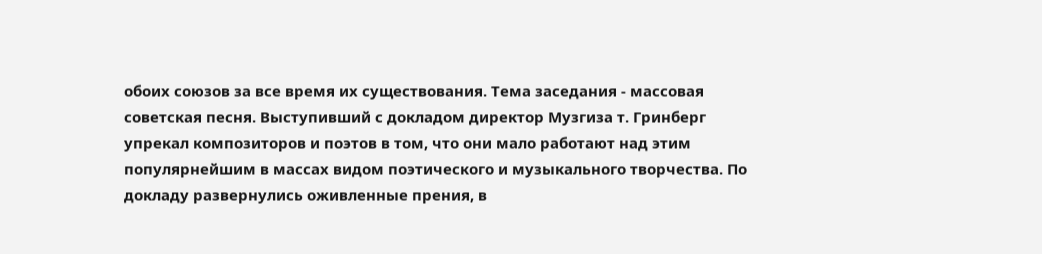обоих союзов за все время их существования. Тема заседания - массовая советская песня. Выступивший с докладом директор Музгиза т. Гринберг упрекал композиторов и поэтов в том, что они мало работают над этим популярнейшим в массах видом поэтического и музыкального творчества. По докладу развернулись оживленные прения, в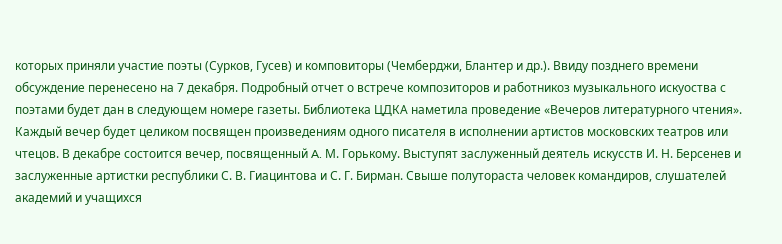которых приняли участие поэты (Сурков, Гусев) и комповиторы (Чемберджи, Блантер и др.). Ввиду позднего времени обсуждение перенесено на 7 декабря. Подробный отчет о встрече композиторов и работникоз музыкального искуоства с поэтами будет дан в следующем номере газеты. Библиотека ЦДКА наметила проведение «Вечеров литературного чтения». Каждый вечер будет целиком посвящен произведениям одного писателя в исполнении артистов московских театров или чтецов. В декабре состоится вечер, посвященный A. М. Горькому. Выступят заслуженный деятель искусств И. Н. Берсенев и заслуженные артистки республики С. В. Гиацинтова и С. Г. Бирман. Свыше полутораста человек командиров, слушателей академий и учащихся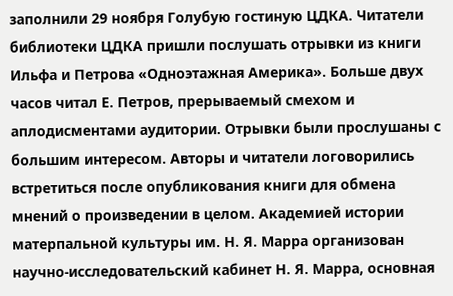заполнили 29 ноября Голубую гостиную ЦДКА. Читатели библиотеки ЦДКА пришли послушать отрывки из книги Ильфа и Петрова «Одноэтажная Америка». Больше двух часов читал Е. Петров, прерываемый смехом и аплодисментами аудитории. Отрывки были прослушаны с большим интересом. Авторы и читатели логоворились встретиться после опубликования книги для обмена мнений о произведении в целом. Академией истории матерпальной культуры им. Н. Я. Марра организован научно-исследовательский кабинет Н. Я. Марра, основная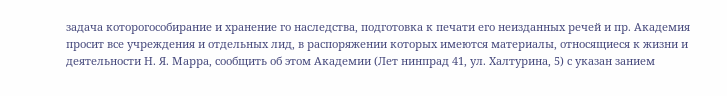задача которогособирание и хранение го наследства, подготовка к печати его неизданных речей и пр. Академия просит все учреждения и отдельных лид, в распоряжении которых имеются материалы, относящиеся к жизни и деятельности Н. Я. Марра, сообщить об этом Академии (Лет нинпрад 41, ул. Халтурина, 5) с указан занием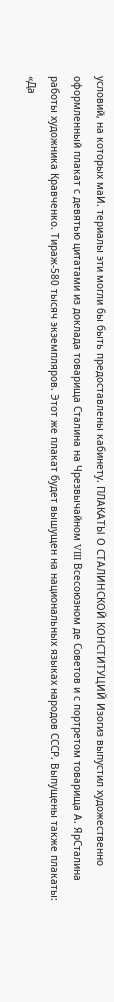условий, на которых маИ. териалы эти могли бы быть предоставлены кабинету. ПЛАКАТЫ О СТАЛИНСКОЙ КОНСТИТУЦИЙ Изогиз выпустил художественно оформленный плакат с девятью цитатами из доклада товарища Сталина на Чрезвычайном VIII Всесоюзном де Советов и с портретом товарища А. ЯрСталина работы художника Кравченко. Тираж-580 тысяч экземпляров. Этот же плакат будет вышущен на национальных языках народов СССР. Выпущены также плакаты: «Да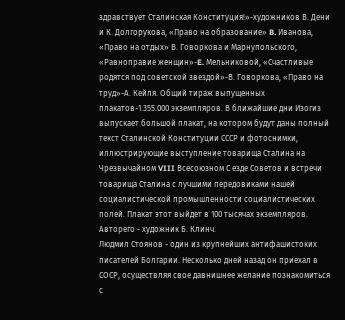здравствует Сталинская Конституция!»-художников В. Дени и К. Долгорукова, «Право на образование» B. Иванова, «Право на отдых» В. Говоркова и Марнупольского, «Равноправие женщин»-E. Мельниковой, «Счастливые родятся под советской звездой»-В. Говоркова, «Право на труд»-А. Кейля. Общий тираж выпущенных плакатов-1.355.000 экземпляров. В ближайшие дни Изогиз выпускает большой плакат, на котором будут даны полный текст Сталинской Конституции СССР и фотоснимки, иллюстрирующие выступление товарища Сталина на Чрезвычайном VIII Всесоюзном С езде Советов и встречи товарища Сталина с лучшими передовиками нашей социалистической промышленности социалистических полей. Плакат этот выйдет в 100 тысячах экземпляров. Авторего - художник Б. Клинч.
Людмил Стоянов - один из крупнейших антифашистоких писателей Болгарии. Несколько дней назад он приехал в СОСР, осуществляя свое давнишнее желание познакомиться с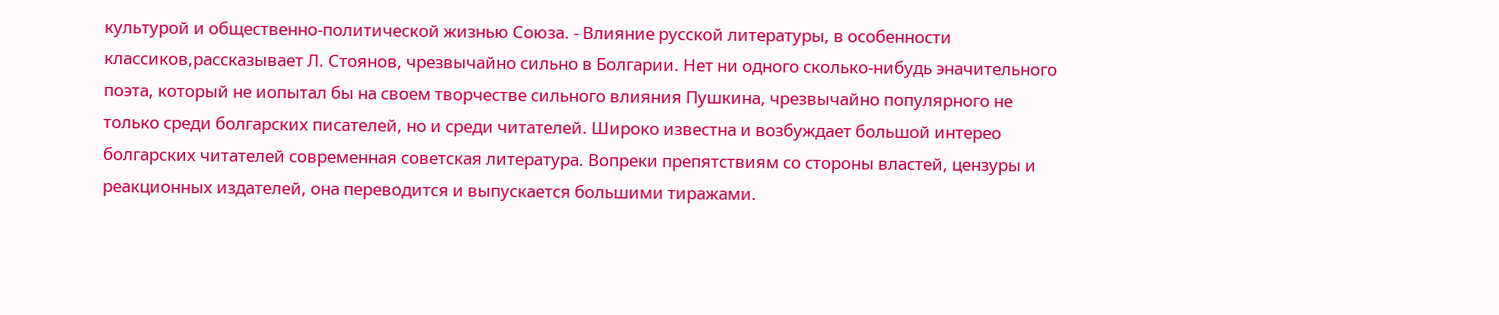культурой и общественно-политической жизнью Союза. - Влияние русской литературы, в особенности классиков,рассказывает Л. Стоянов, чрезвычайно сильно в Болгарии. Нет ни одного сколько-нибудь эначительного поэта, который не иопытал бы на своем творчестве сильного влияния Пушкина, чрезвычайно популярного не только среди болгарских писателей, но и среди читателей. Широко известна и возбуждает большой интерео болгарских читателей современная советская литература. Вопреки препятствиям со стороны властей, цензуры и реакционных издателей, она переводится и выпускается большими тиражами.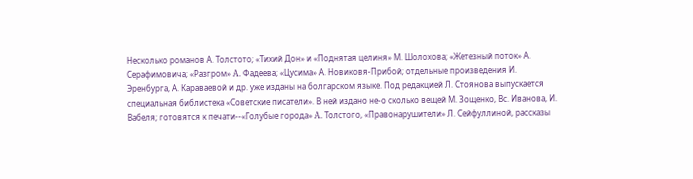Несколько романов А. Толстото; «Тихий Дон» и «Поднятая целиня» М. Шолохова; «Жетезный поток» А. Серафимовича; «Разгром» A. Фадеева; «Цусима» А. Новиковя-Прибой; отдельные произведения И. Эренбурга, А. Караваевой и др. уже изданы на болгарском языке. Под редакцией Л. Стоянова выпускается специальная библистека «Советские писатели». В ней издано не-о сколько вещей М. Зощенко, Вс. Иванова, И. Вабеля; готовятся к печати--«Голубые города» A. Толстого, «Правонарушители» Л. Сейфуллиной, рассказы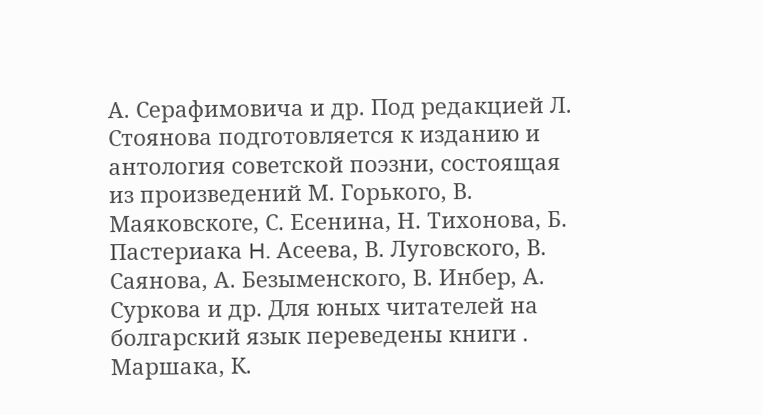А. Серафимовича и др. Под редакцией Л. Стоянова подготовляется к изданию и антология советской поэзни, состоящая из произведений М. Горького, В. Маяковскоге, С. Есенина, Н. Тихонова, Б. Пастериака H. Асеева, В. Луговского, В. Саянова, А. Безыменского, В. Инбер, А. Суркова и др. Для юных читателей на болгарский язык переведены книги . Маршака, К.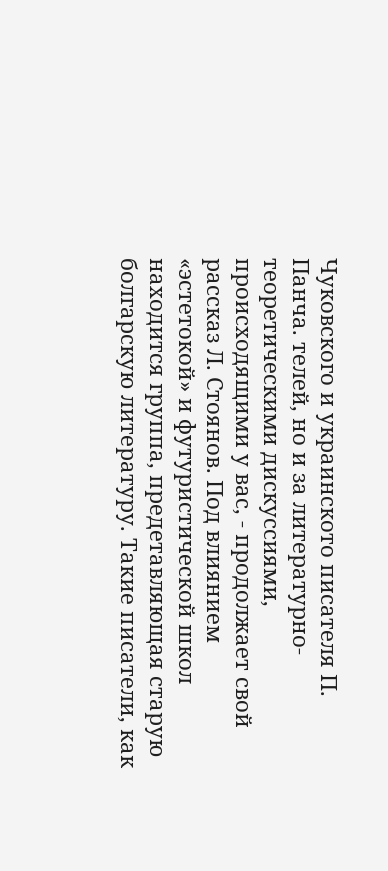Чуковского и украинското писателя П. Панча. телей, но и за литературно-теоретическими дискуссиями, происходящими у вас, - продолжает свой рассказ Л. Стоянов. Под влиянием «эстетокой» и футуристической школ находится группа, предетавляющая старую болгарскую литературу. Такие писатели, как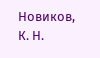Новиков, К. Н.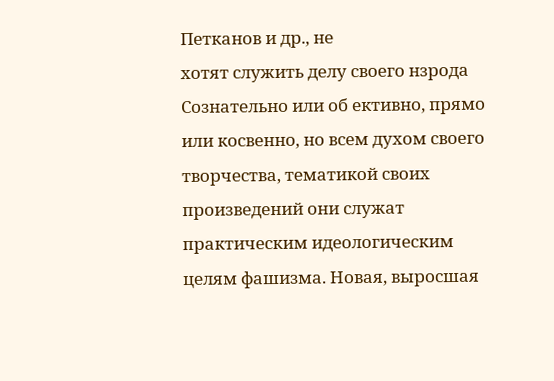Петканов и др., не
хотят служить делу своего нзрода Сознательно или об ективно, прямо или косвенно, но всем духом своего творчества, тематикой своих произведений они служат практическим идеологическим целям фашизма. Новая, выросшая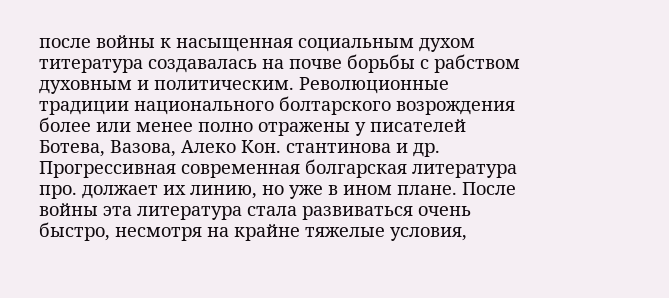после войны к насыщенная социальным духом титература создавалась на почве борьбы с рабством духовным и политическим. Революционные традиции национального болтарского возрождения более или менее полно отражены у писателей Ботева, Вазова, Алеко Кон. стантинова и др. Прогрессивная современная болгарская литература про. должает их линию, но уже в ином плане. После войны эта литература стала развиваться очень быстро, несмотря на крайне тяжелые условия,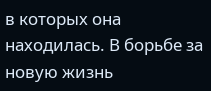в которых она находилась. В борьбе за новую жизнь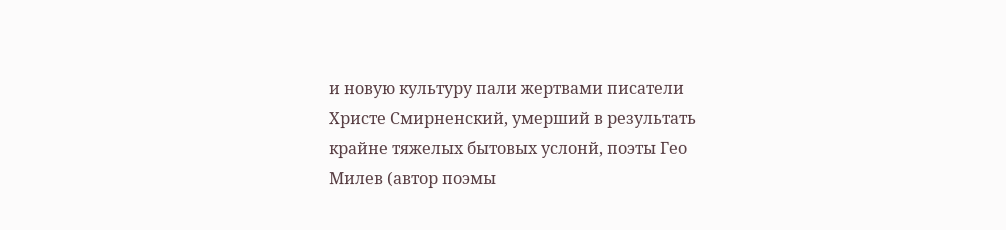и новую культуру пали жертвами писатели Христе Смирненский, умерший в результать крайне тяжелых бытовых услонй, поэты Гео Милев (автор поэмы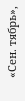«Сен. тябрь»,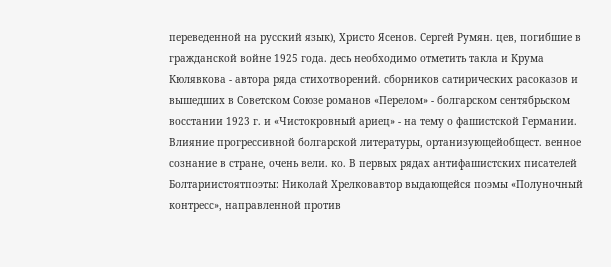переведенной на русский язык), Христо Ясенов. Сергей Румян. цев, погибшие в гражданской войне 1925 года. десь необходимо отметить такла и Крума Кюлявкова - автора ряда стихотворений. сборников сатирических расоказов и вышедших в Советском Союзе романов «Перелом» - болгарском сентябрьском восстании 1923 г. и «Чистокровный ариец» - на тему о фашистской Германии. Влияние прогрессивной болгарской литературы, ортанизующейобщест. венное сознание в стране, очень вели. ко. В первых рядах антифашистских писателей Болтариистоятпоэты: Николай Хрелковавтор выдающейся поэмы «Полуночный контресс», направленной против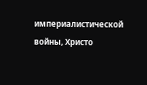империалистической войны, Христо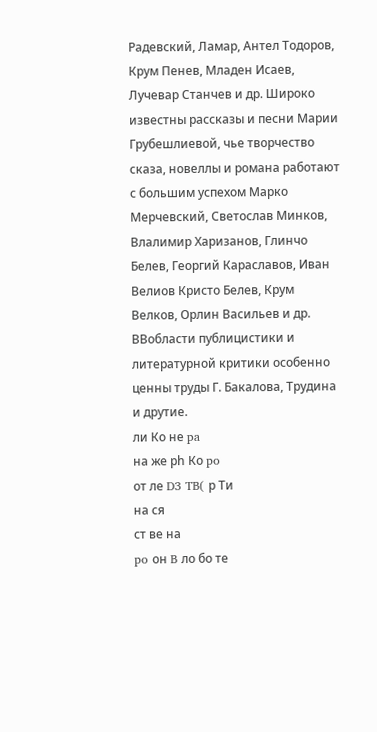Радевский, Ламар, Антел Тодоров, Крум Пенев, Младен Исаев, Лучевар Станчев и др. Широко известны рассказы и песни Марии Грубешлиевой, чье творчество сказа, новеллы и романа работают с большим успехом Марко Мерчевский, Светослав Минков, Влалимир Харизанов, Глинчо Белев, Георгий Караславов, Иван Велиов Кристо Белев, Крум Велков, Орлин Васильев и др. ВВобласти публицистики и литературной критики особенно ценны труды Г. Бакалова, Трудина и друтие.
ли Ко не pa
на же рh Ко po
от ле D3 TB( р Ти
на ся
ст ве на
po он B ло бо те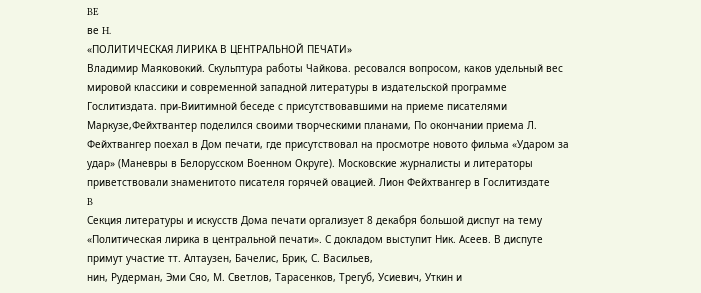BE
ве H.
«ПОЛИТИЧЕСКАЯ ЛИРИКА В ЦЕНТРАЛЬНОЙ ПЕЧАТИ»
Владимир Маяковокий. Скульптура работы Чайкова. ресовался вопросом, каков удельный вес мировой классики и современной западной литературы в издательской программе Гослитиздата. при-Виитимной беседе с присутствовавшими на приеме писателями Маркузе,Фейхтвантер поделился своими творческими планами, По окончании приема Л. Фейхтвангер поехал в Дом печати, где присутствовал на просмотре новото фильма «Ударом за удар» (Маневры в Белорусском Военном Округе). Московские журналисты и литераторы приветствовали знаменитото писателя горячей овацией. Лион Фейхтвангер в Гослитиздате
B
Секция литературы и искусств Дома печати оргализует 8 декабря большой диспут на тему «Политическая лирика в центральной печати». С докладом выступит Ник. Асеев. В диспуте примут участие тт. Алтаузен, Бачелис, Брик, С. Васильев,
нин, Рудерман, Эми Сяо, М. Светлов, Тарасенков, Трегуб, Усиевич, Уткин и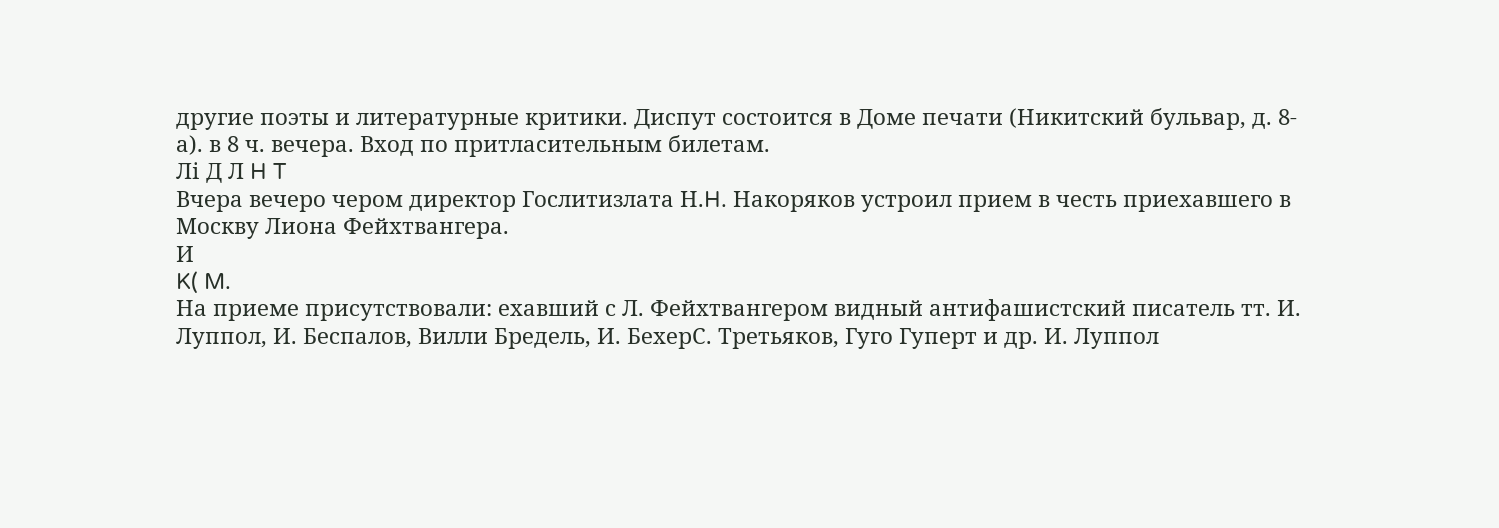другие поэты и литературные критики. Диспут состоится в Доме печати (Никитский бульвар, д. 8-а). в 8 ч. вечера. Вход по притласительным билетам.
Лі Д Л H T
Вчера вечеро чером директор Гослитизлата Н.H. Накоряков устроил прием в честь приехавшего в Москву Лиона Фейхтвангера.
И
K( M.
На приеме присутствовали: ехавший с Л. Фейхтвангером видный антифашистский писатель тт. И. Луппол, И. Беспалов, Вилли Бредель, И. БехерC. Третьяков, Гуго Гуперт и др. И. Луппол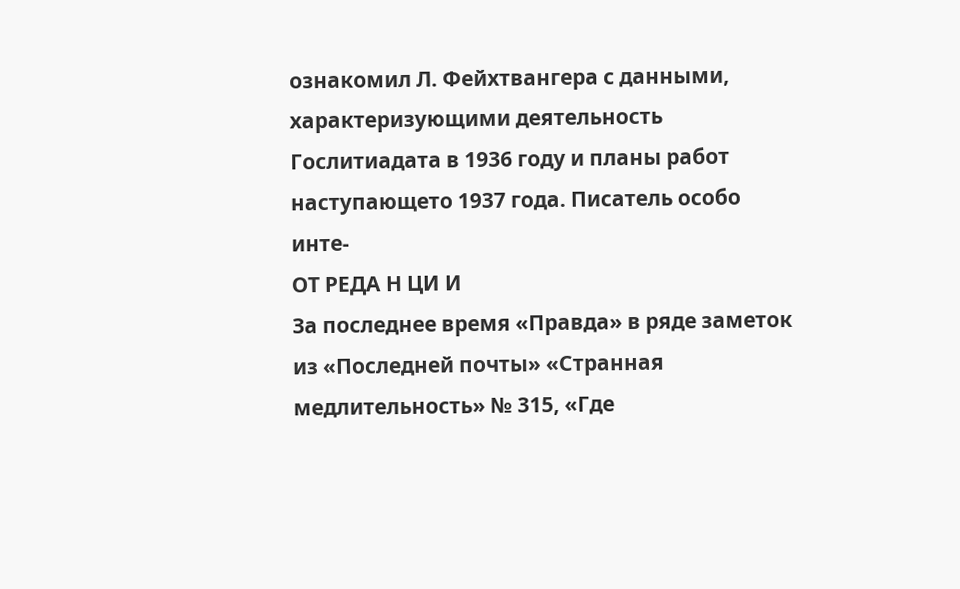ознакомил Л. Фейхтвангера с данными, характеризующими деятельность Гослитиадата в 1936 году и планы работ наступающето 1937 года. Писатель особо инте-
ОТ РЕДА Н ЦИ И
За последнее время «Правда» в ряде заметок из «Последней почты» «Странная медлительность» № 315, «Где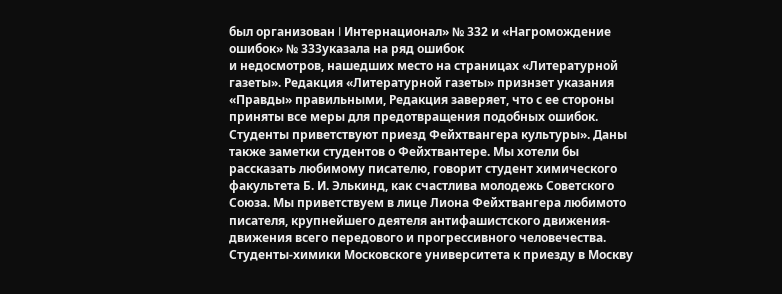был организован I Интернационал» № 332 и «Нагромождение ошибок» № 333указала на ряд ошибок
и недосмотров, нашедших место на страницах «Литературной газеты». Редакция «Литературной газеты» признзет указания «Правды» правильными, Редакция заверяет, что с ее стороны приняты все меры для предотвращения подобных ошибок.
Студенты приветствуют приезд Фейхтвангера культуры». Даны также заметки студентов о Фейхтвантере. Мы хотели бы рассказать любимому писателю, говорит студент химического факультета Б. И. Элькинд, как счастлива молодежь Советского Союза. Мы приветствуем в лице Лиона Фейхтвангера любимото писателя, крупнейшего деятеля антифашистского движения-движения всего передового и прогрессивного человечества. Студенты-химики Московскоге университета к приезду в Москву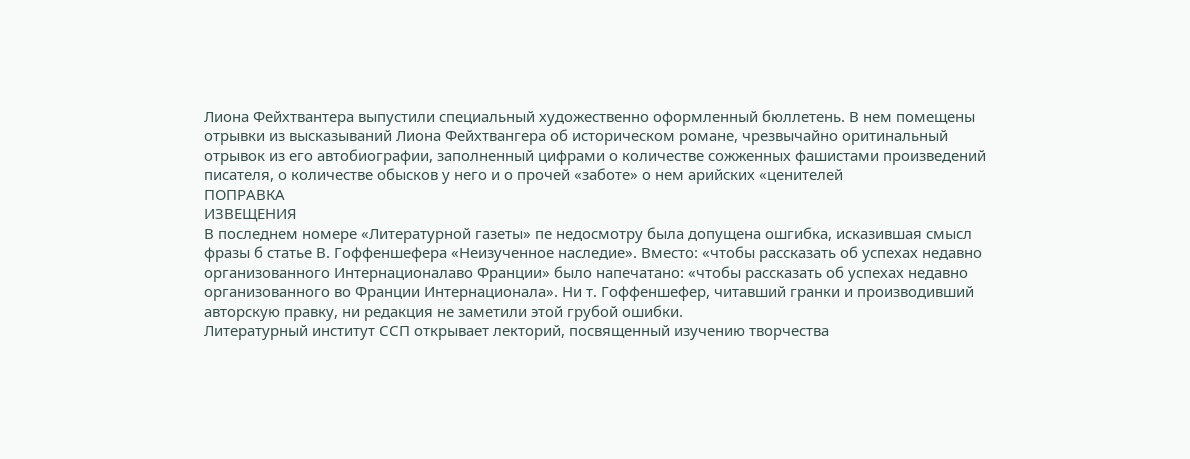Лиона Фейхтвантера выпустили специальный художественно оформленный бюллетень. В нем помещены отрывки из высказываний Лиона Фейхтвангера об историческом романе, чрезвычайно оритинальный отрывок из его автобиографии, заполненный цифрами о количестве сожженных фашистами произведений писателя, о количестве обысков у него и о прочей «заботе» о нем арийских «ценителей
ПОПРАВКА
ИЗВЕЩЕНИЯ
В последнем номере «Литературной газеты» пе недосмотру была допущена ошгибка, исказившая смысл фразы б статье В. Гоффеншефера «Неизученное наследие». Вместо: «чтобы рассказать об успехах недавно организованного Интернационалаво Франции» было напечатано: «чтобы рассказать об успехах недавно организованного во Франции Интернационала». Ни т. Гоффеншефер, читавший гранки и производивший авторскую правку, ни редакция не заметили этой грубой ошибки.
Литературный институт ССП открывает лекторий, посвященный изучению творчества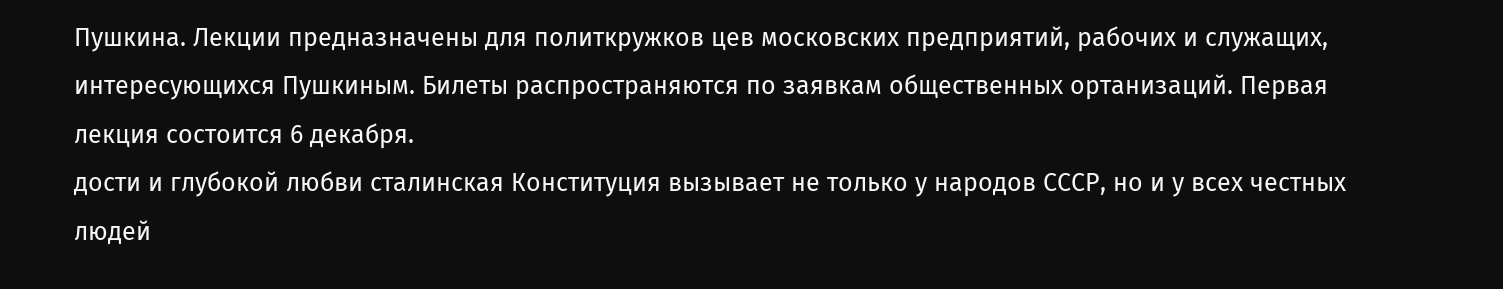Пушкина. Лекции предназначены для политкружков цев московских предприятий, рабочих и служащих, интересующихся Пушкиным. Билеты распространяются по заявкам общественных ортанизаций. Первая лекция состоится 6 декабря.
дости и глубокой любви сталинская Конституция вызывает не только у народов СССР, но и у всех честных людей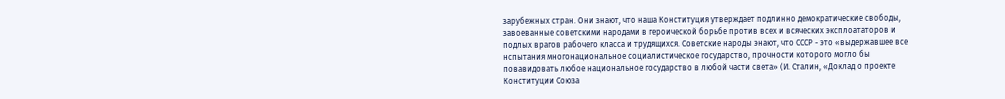зарубежных стран. Они знают, что наша Конституция утверждает подлинно демократические свободы, завоеванные советскими народами в героической борьбе против всех и всяческих эксплоататоров и подлых врагов рабочего класса и трудящихся. Советские народы энают, что СССР - это «выдержавшее все нспытания многонациональное социалистическое государство, прочности которого могло бы повавидовать любое национальное государство в любой части света» (И. Сталин, «Доклад о проекте Конституции Союза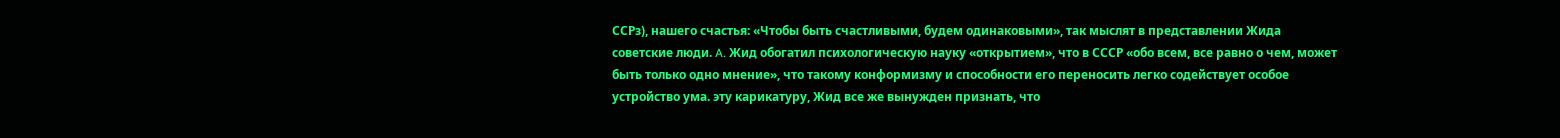ССРз), нашего счастья: «Чтобы быть счастливыми, будем одинаковыми», так мыслят в представлении Жида советские люди. A. Жид обогатил психологическую науку «открытием», что в СССР «обо всем, все равно о чем, может быть только одно мнение», что такому конформизму и способности его переносить легко содействует особое устройство ума. эту карикатуру, Жид все же вынужден признать, что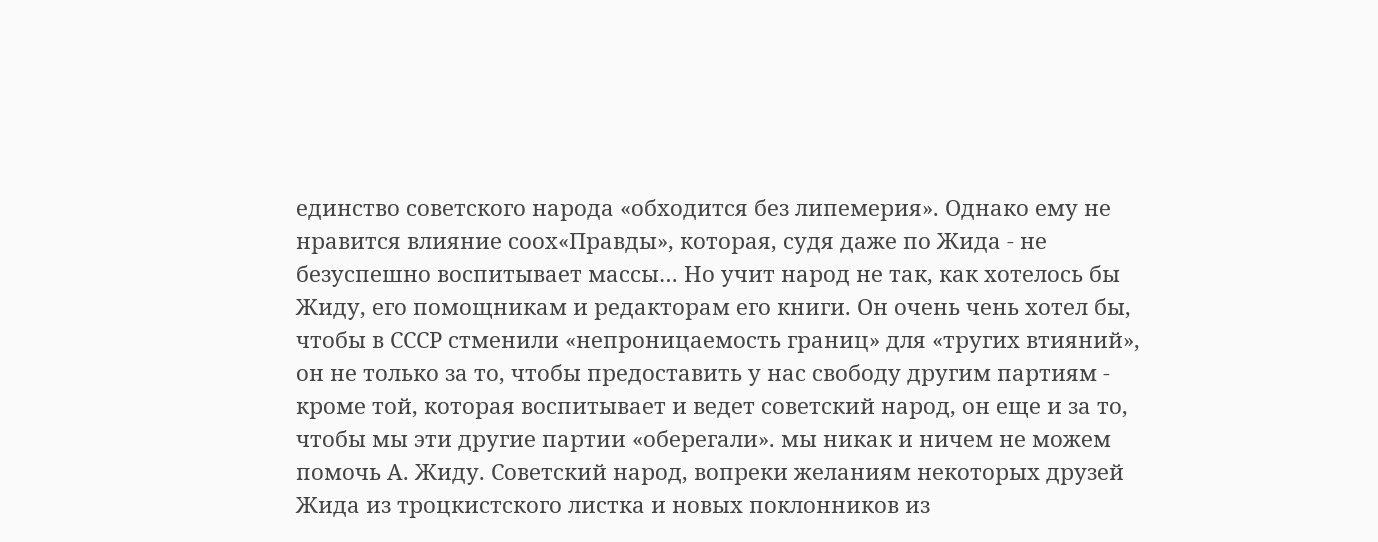единство советского народа «обходится без липемерия». Однако ему не нравится влияние соох«Правды», которая, судя даже по Жида - не безуспешно воспитывает массы… Но учит народ не так, как хотелось бы Жиду, его помощникам и редакторам его книги. Он очень чень хотел бы, чтобы в СССР стменили «непроницаемость границ» для «тругих втияний», он не только за то, чтобы предоставить у нас свободу другим партиям - кроме той, которая воспитывает и ведет советский народ, он еще и за то, чтобы мы эти другие партии «оберегали». мы никак и ничем не можем помочь А. Жиду. Советский народ, вопреки желаниям некоторых друзей Жида из троцкистского листка и новых поклонников из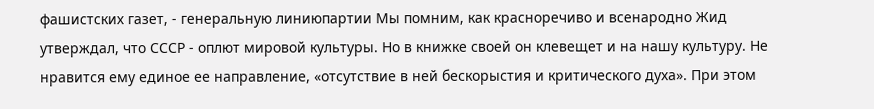фашистских газет, - генеральную линиюпартии Мы помним, как красноречиво и всенародно Жид утверждал, что СССР - оплют мировой культуры. Но в книжке своей он клевещет и на нашу культуру. Не нравится ему единое ее направление, «отсутствие в ней бескорыстия и критического духа». При этом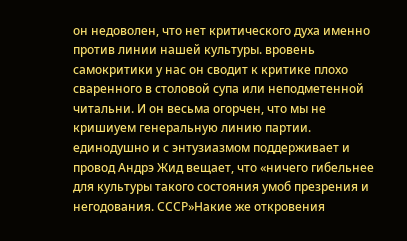он недоволен, что нет критического духа именно против линии нашей культуры. вровень самокритики у нас он сводит к критике плохо сваренного в столовой супа или неподметенной читальни. И он весьма огорчен, что мы не кришиуем генеральную линию партии. единодушно и с энтузиазмом поддерживает и провод Андрэ Жид вещает, что «ничего гибельнее для культуры такого состояния умоб презрения и негодования. СССР»Накие же откровения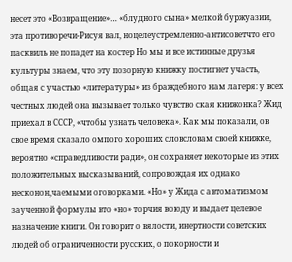несет это «Возвращение»… «блудного сына» мелкой буржуазии, эта противоречи-Рисуя вал, ноцелеустремленно-антисоветчто его пасквиль не попадет на костер Но мы и все истинные друзья культуры знаем, что эту позорную книжку постигнет участь, общая с участью «литературы» из браждебного нам лагеря: у всех честных людей она вызывает только чувство ская книжонка? Жид приехал в СССР, «чтобы узнать человека». Как мы показали, ов свое время сказало омпого хороших словсловам своей книжке, вероятно «справедливости ради», он сохраняет некоторые из этих положительных высказываний, сопровождая их однако несконон,чаемыми оговорками. «Но» у Жида с автоматизмом заученной формулы вто «но» торчия воюду и выдает целевое назначение книги. Он говорит о вялости, инертности советских людей об ограниченности русских, о покорности и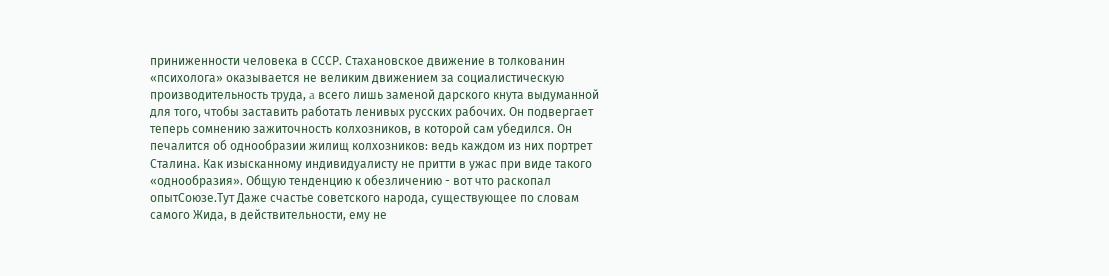приниженности человека в СССР. Стахановское движение в толкованин «психолога» оказывается не великим движением за социалистическую производительность труда, a всего лишь заменой дарского кнута выдуманной для того, чтобы заставить работать ленивых русских рабочих. Он подвергает теперь сомнению зажиточность колхозников, в которой сам убедился. Он печалится об однообразии жилищ колхозников: ведь каждом из них портрет Сталина. Как изысканному индивидуалисту не притти в ужас при виде такого «однообразия». Общую тенденцию к обезличению - вот что раскопал опытСоюзе.Тут Даже счастье советского народа, существующее по словам самого Жида, в действительности, ему не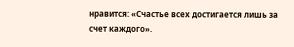нравится: «Счастье всех достигается лишь за счет каждого».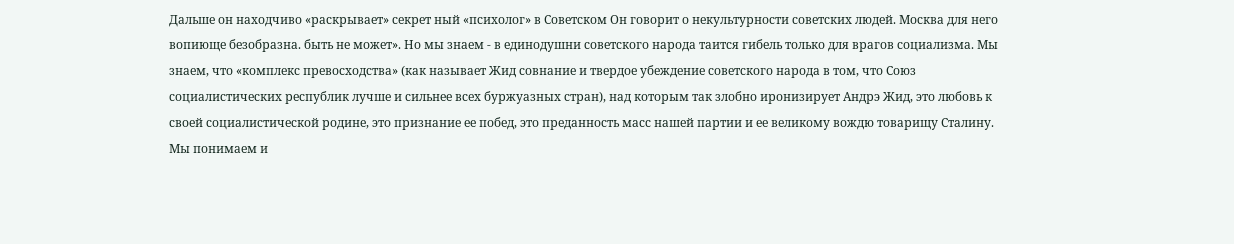Дальше он находчиво «раскрывает» секрет ный «психолог» в Советском Он говорит о некультурности советских людей. Москва для него вопиюще безобразна. быть не может». Но мы знаем - в единодушни советского народа таится гибель только для врагов социализма. Мы знаем, что «комплекс превосходства» (как называет Жид совнание и твердое убеждение советского народа в том, что Союз социалистических республик лучше и сильнее всех буржуазных стран), над которым так злобно иронизирует Андрэ Жид, это любовь к своей социалистической родине, это признание ее побед, это преданность масс нашей партии и ее великому вождю товарищу Сталину. Мы понимаем и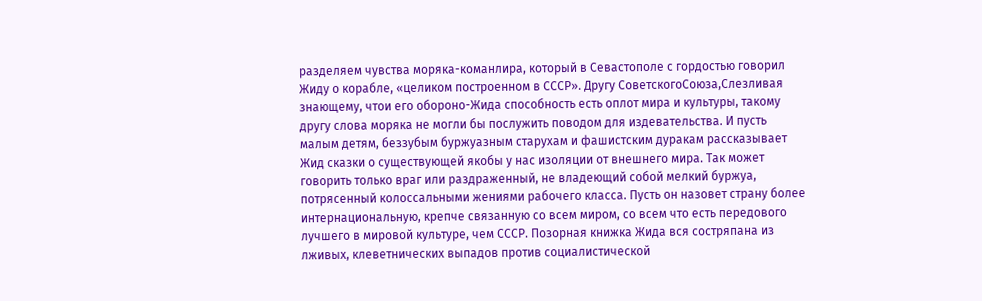разделяем чувства моряка-команлира, который в Севастополе с гордостью говорил Жиду о корабле, «целиком построенном в СССР». Другу СоветскогоСоюза,Слезливая знающему, чтои его обороно-Жида способность есть оплот мира и культуры, такому другу слова моряка не могли бы послужить поводом для издевательства. И пусть малым детям, беззубым буржуазным старухам и фашистским дуракам рассказывает Жид сказки о существующей якобы у нас изоляции от внешнего мира. Так может говорить только враг или раздраженный, не владеющий собой мелкий буржуа, потрясенный колоссальными жениями рабочего класса. Пусть он назовет страну более интернациональную, крепче связанную со всем миром, со всем что есть передового лучшего в мировой культуре, чем СССР. Позорная книжка Жида вся состряпана из лживых, клеветнических выпадов против социалистической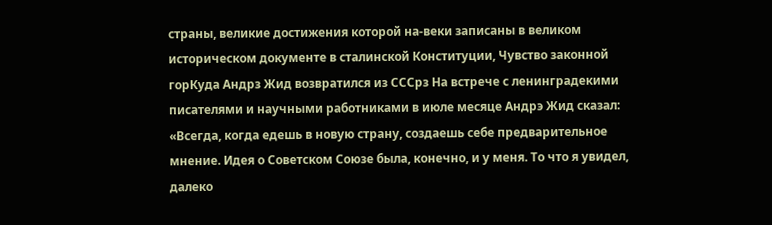страны, великие достижения которой на-веки записаны в великом историческом документе в сталинской Конституции, Чувство законной горКуда Андрз Жид возвратился из СССрз На встрече с ленинградекими писателями и научными работниками в июле месяце Андрэ Жид сказал: «Всегда, когда едешь в новую страну, создаешь себе предварительное мнение. Идея о Советском Союзе была, конечно, и у меня. То что я увидел, далеко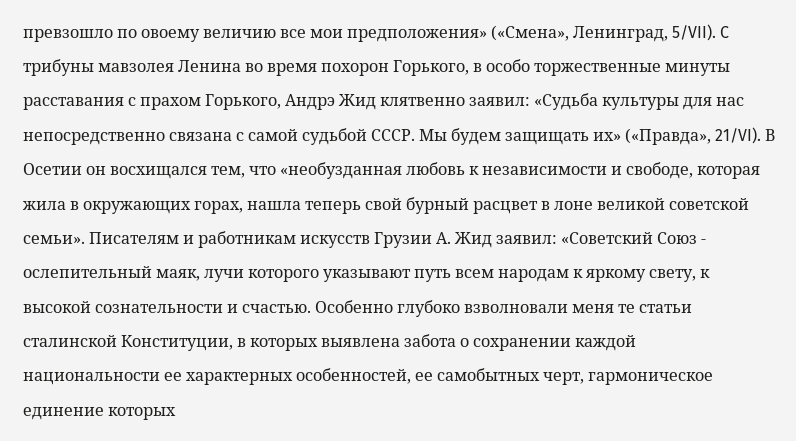превзошло по овоему величию все мои предположения» («Смена», Ленинград, 5/VII). C трибуны мавзолея Ленина во время похорон Горького, в особо торжественные минуты расставания с прахом Горького, Андрэ Жид клятвенно заявил: «Судьба культуры для нас непосредственно связана с самой судьбой СССР. Мы будем защищать их» («Правда», 21/VI). В Осетии он восхищался тем, что «необузданная любовь к независимости и свободе, которая жила в окружающих горах, нашла теперь свой бурный расцвет в лоне великой советской семьи». Писателям и работникам искусств Грузии А. Жид заявил: «Советский Союз - ослепительный маяк, лучи которого указывают путь всем народам к яркому свету, к высокой сознательности и счастью. Особенно глубоко взволновали меня те статьи сталинской Конституции, в которых выявлена забота о сохранении каждой национальности ее характерных особенностей, ее самобытных черт, гармоническое единение которых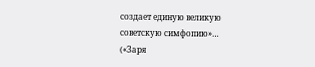создает единую великую советскую симфопию»… («Заря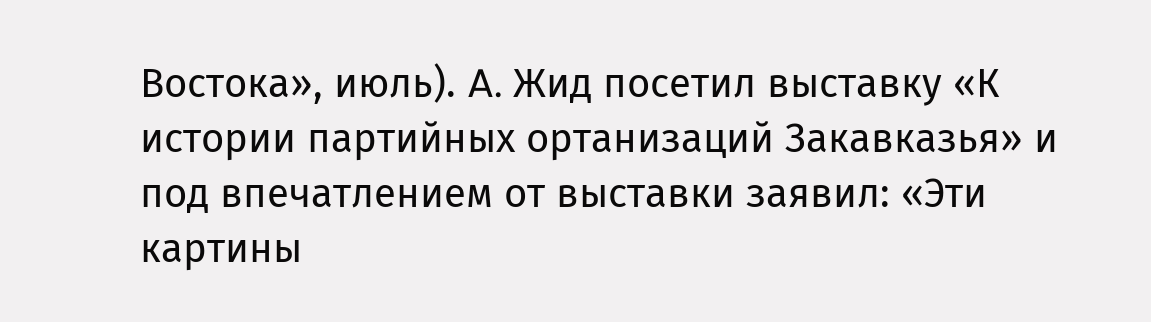Востока», июль). A. Жид посетил выставку «К истории партийных ортанизаций Закавказья» и под впечатлением от выставки заявил: «Эти картины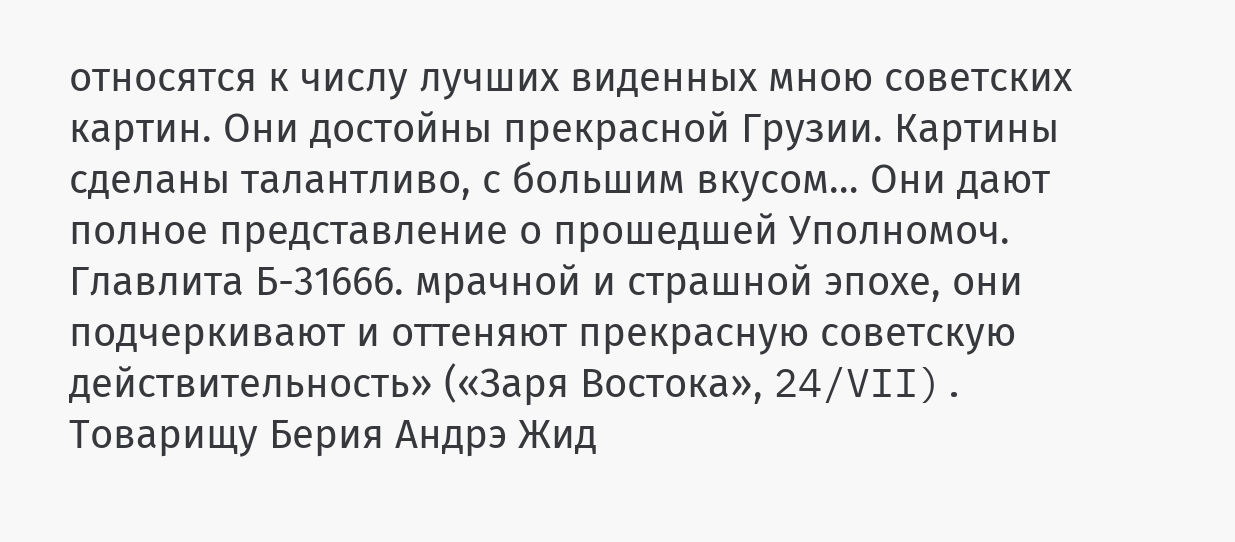относятся к числу лучших виденных мною советских картин. Они достойны прекрасной Грузии. Картины сделаны талантливо, с большим вкусом… Они дают полное представление о прошедшей Уполномоч. Главлита Б-31666. мрачной и страшной эпохе, они подчеркивают и оттеняют прекрасную советскую действительность» («Заря Востока», 24/VII). Товарищу Берия Андрэ Жид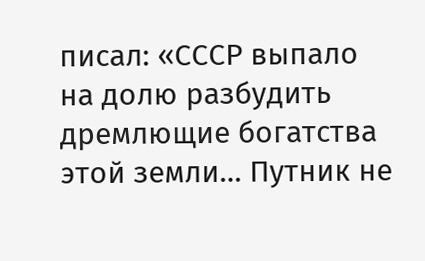писал: «СССР выпало на долю разбудить дремлющие богатства этой земли… Путник не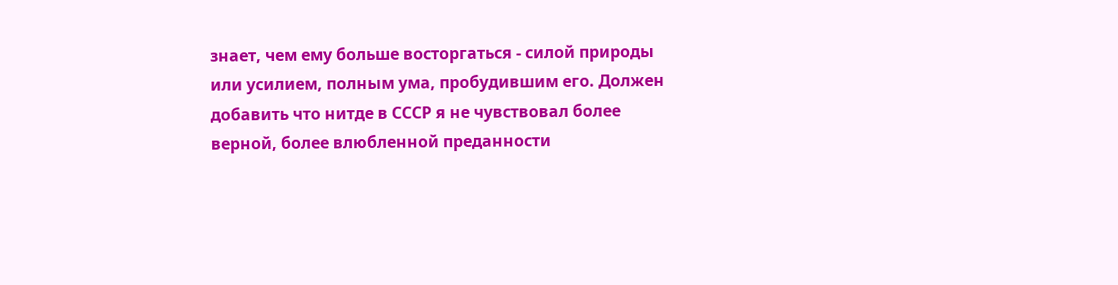знает, чем ему больше восторгаться - силой природы или усилием, полным ума, пробудившим его. Должен добавить что нитде в СССР я не чувствовал более верной, более влюбленной преданности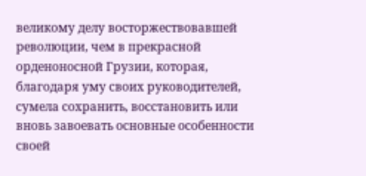великому делу восторжествовавшей революции, чем в прекрасной орденоносной Грузии, которая, благодаря уму своих руководителей, сумела сохранить, восстановить или вновь завоевать основные особенности своей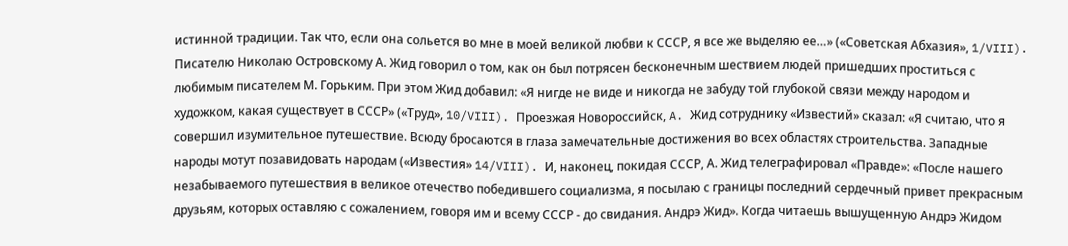истинной традиции. Так что, если она сольется во мне в моей великой любви к СССР, я все же выделяю ее…» («Советская Абхазия», 1/VIII). Писателю Николаю Островскому А. Жид говорил о том, как он был потрясен бесконечным шествием людей пришедших проститься с любимым писателем М. Горьким. При этом Жид добавил: «Я нигде не виде и никогда не забуду той глубокой связи между народом и художком, какая существует в СССР» («Труд», 10/VIII). Проезжая Новороссийск, A. Жид сотруднику «Известий» сказал: «Я считаю, что я совершил изумительное путешествие. Всюду бросаются в глаза замечательные достижения во всех областях строительства. Западные народы мотут позавидовать народам («Известия» 14/VIII). И, наконец, покидая СССР, А. Жид телеграфировал «Правде»: «После нашего незабываемого путешествия в великое отечество победившего социализма, я посылаю с границы последний сердечный привет прекрасным друзьям, которых оставляю с сожалением, говоря им и всему СССР - до свидания. Андрэ Жид». Когда читаешь вышущенную Андрэ Жидом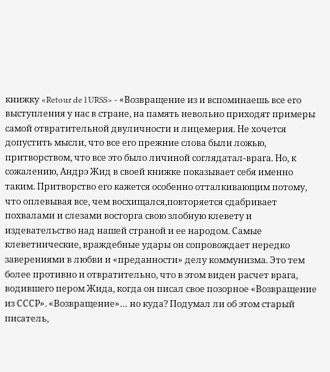книжку «Retour de l URSS> - «Возвращение из и вспоминаешь все его выступления у нас в стране, на память невольно приходят примеры самой отвратительной двуличности и лицемерия. Не хочется допустить мысли, что все его прежние слова были ложью, притворством, что все это было личиной соглядатал-врага. Но, к сожалению, Андрэ Жид в своей книжке показывает себя именно таким. Притворство его кажется особенно отталкивающим потому, что оплевывая все, чем восхищался,повторяется сдабривает похвалами и слезами восторга свою злобную клевету и издевательство над нашей страной и ее народом. Самые клеветнические, враждебные удары он сопровождает нередко заверениями в любви и «преданности» делу коммунизма. Это тем более противно и отвратительно, что в этом виден расчет врага, водившего пером Жида, когда он писал свое позорное «Возвращение из СССР». «Возвращение»… но куда? Подумал ли об этом старый писатель,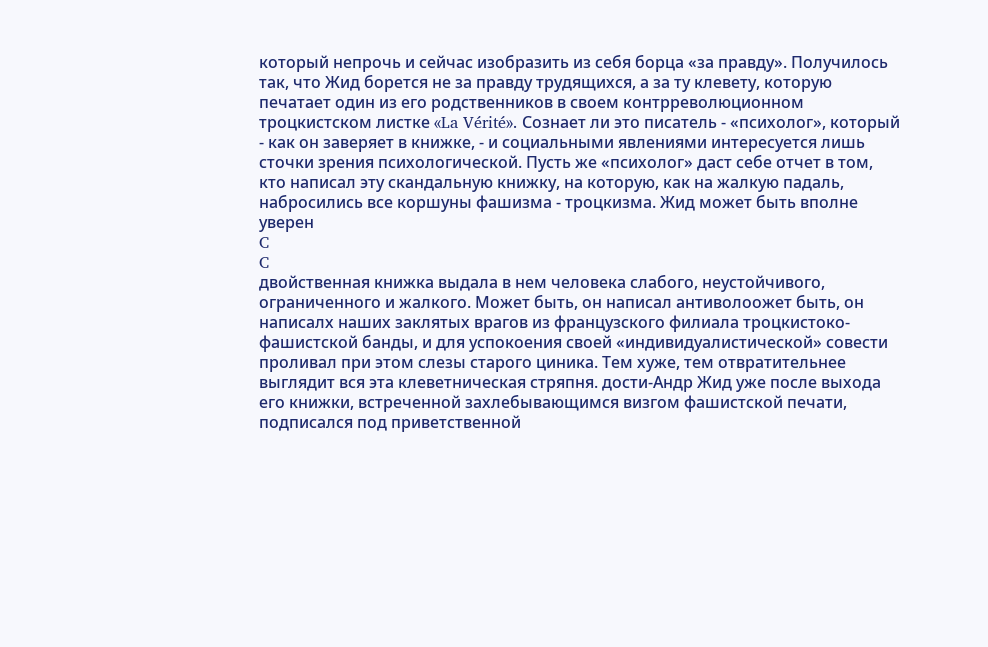который непрочь и сейчас изобразить из себя борца «за правду». Получилось так, что Жид борется не за правду трудящихся, а за ту клевету, которую печатает один из его родственников в своем контрреволюционном троцкистском листке «La Vérité». Сознает ли это писатель - «психолог», который - как он заверяет в книжке, - и социальными явлениями интересуется лишь сточки зрения психологической. Пусть же «психолог» даст себе отчет в том, кто написал эту скандальную книжку, на которую, как на жалкую падаль, набросились все коршуны фашизма - троцкизма. Жид может быть вполне уверен
C
C
двойственная книжка выдала в нем человека слабого, неустойчивого, ограниченного и жалкого. Может быть, он написал антиволоожет быть, он написалх наших заклятых врагов из французского филиала троцкистоко-фашистской банды, и для успокоения своей «индивидуалистической» совести проливал при этом слезы старого циника. Тем хуже, тем отвратительнее выглядит вся эта клеветническая стряпня. дости-Андр Жид уже после выхода его книжки, встреченной захлебывающимся визгом фашистской печати, подписался под приветственной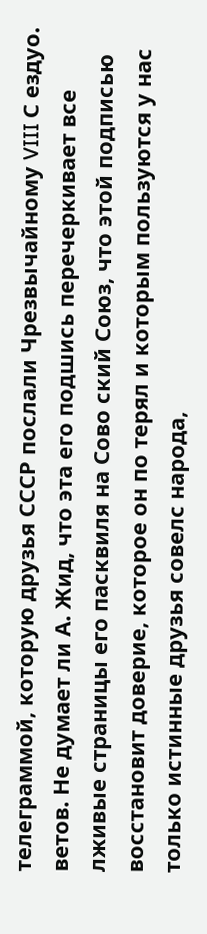телеграммой, которую друзья СССР послали Чрезвычайному VIII С ездуо. ветов. Не думает ли А. Жид, что эта его подшись перечеркивает все лживые страницы его пасквиля на Сово ский Союз, что этой подписью восстановит доверие, которое он по терял и которым пользуются у нас только истинные друзья совелс народа,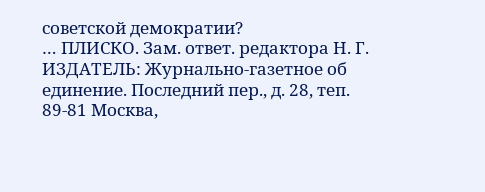советской демократии?
… ПЛИСКО. Зам. ответ. редактора Н. Г.
ИЗДАТЕЛЬ: Журнально-газетное об единение. Последний пер., д. 28, теп. 89-81 Москва,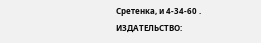Сретенка, и 4-34-60 .
ИЗДАТЕЛЬСТВО: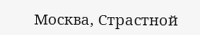Москва, Страстной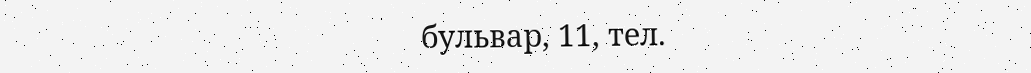бульвар, 11, тел.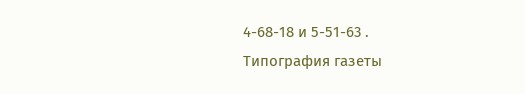4-68-18 и 5-51-63 .
Типография газеты